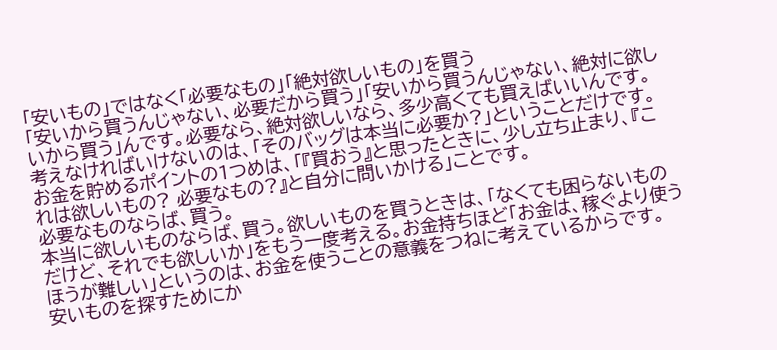「安いもの」ではなく「必要なもの」「絶対欲しいもの」を買う
「安いから買うんじゃない、必要だから買う」「安いから買うんじゃない、絶対に欲しいから買う」んです。必要なら、絶対欲しいなら、多少高くても買えばいいんです。
考えなければいけないのは、「そのバッグは本当に必要か?」ということだけです。
お金を貯めるポイントの1つめは、「『買おう』と思ったときに、少し立ち止まり、『これは欲しいもの? 必要なもの?』と自分に問いかける」ことです。
必要なものならば、買う。
本当に欲しいものならば、買う。欲しいものを買うときは、「なくても困らないものだけど、それでも欲しいか」をもう一度考える。お金持ちほど「お金は、稼ぐより使うほうが難しい」というのは、お金を使うことの意義をつねに考えているからです。
安いものを探すためにか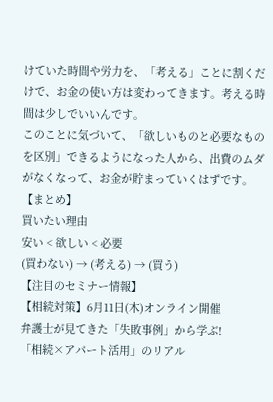けていた時間や労力を、「考える」ことに割くだけで、お金の使い方は変わってきます。考える時間は少しでいいんです。
このことに気づいて、「欲しいものと必要なものを区別」できるようになった人から、出費のムダがなくなって、お金が貯まっていくはずです。
【まとめ】
買いたい理由
安い < 欲しい < 必要
(買わない) → (考える) → (買う)
【注目のセミナー情報】
【相続対策】6月11日(木)オンライン開催
弁護士が見てきた「失敗事例」から学ぶ!
「相続×アパート活用」のリアル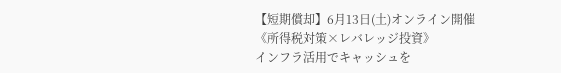【短期償却】6月13日(土)オンライン開催
《所得税対策×レバレッジ投資》
インフラ活用でキャッシュを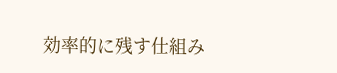効率的に残す仕組み